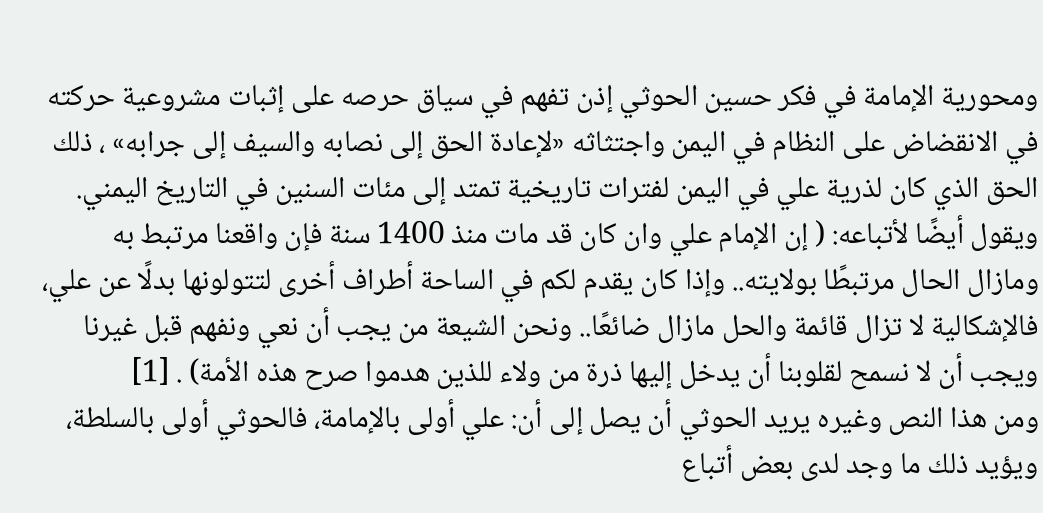ومحورية الإمامة في فكر حسين الحوثي إذن تفهم في سياق حرصه على إثبات مشروعية حركته في الانقضاض على النظام في اليمن واجتثاثه «لإعادة الحق إلى نصابه والسيف إلى جرابه» ، ذلك الحق الذي كان لذرية علي في اليمن لفترات تاريخية تمتد إلى مئات السنين في التاريخ اليمني.
ويقول أيضًا لأتباعه: ( إن الإمام علي وان كان قد مات منذ 1400 سنة فإن واقعنا مرتبط به ومازال الحال مرتبطًا بولايته.. وإذا كان يقدم لكم في الساحة أطراف أخرى لتتولونها بدلًا عن علي، فالإشكالية لا تزال قائمة والحل مازال ضائعًا.. ونحن الشيعة من يجب أن نعي ونفهم قبل غيرنا ويجب أن لا نسمح لقلوبنا أن يدخل إليها ذرة من ولاء للذين هدموا صرح هذه الأمة) . [1]
ومن هذا النص وغيره يريد الحوثي أن يصل إلى أن: علي أولى بالإمامة، فالحوثي أولى بالسلطة، ويؤيد ذلك ما وجد لدى بعض أتباع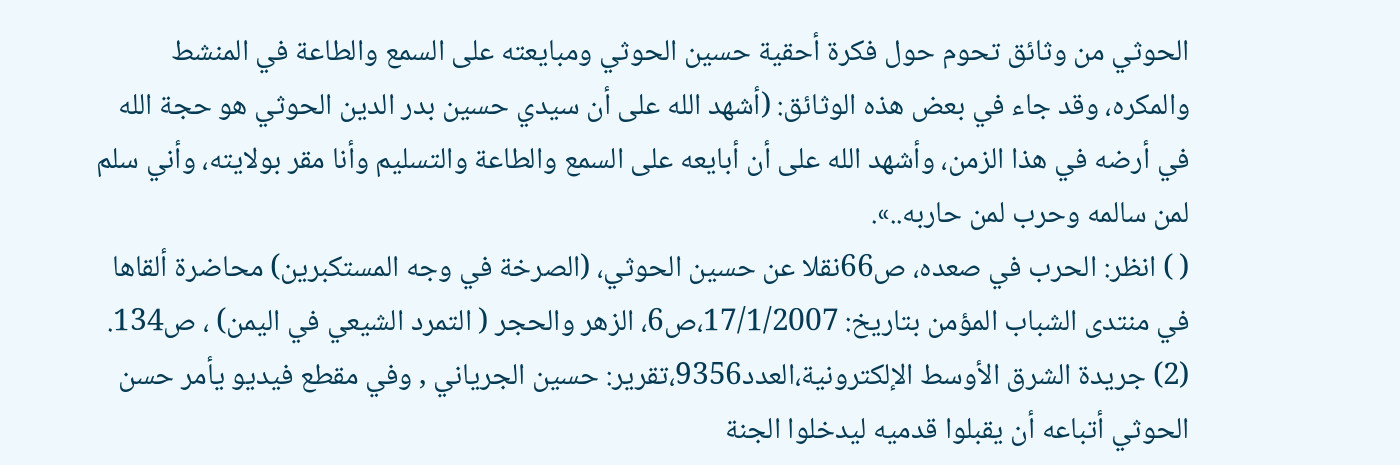الحوثي من وثائق تحوم حول فكرة أحقية حسين الحوثي ومبايعته على السمع والطاعة في المنشط والمكره، وقد جاء في بعض هذه الوثائق: (أشهد الله على أن سيدي حسين بدر الدين الحوثي هو حجة الله في أرضه في هذا الزمن، وأشهد الله على أن أبايعه على السمع والطاعة والتسليم وأنا مقر بولايته، وأني سلم لمن سالمه وحرب لمن حاربه..».
( ) انظر: الحرب في صعده، ص66نقلا عن حسين الحوثي، (الصرخة في وجه المستكبرين) محاضرة ألقاها في منتدى الشباب المؤمن بتاريخ: 17/1/2007،ص6، الزهر والحجر ( التمرد الشيعي في اليمن) ، ص134.
(2) جريدة الشرق الأوسط الإلكترونية،العدد9356،تقرير: حسين الجرياني , وفي مقطع فيديو يأمر حسن الحوثي أتباعه أن يقبلوا قدميه ليدخلوا الجنة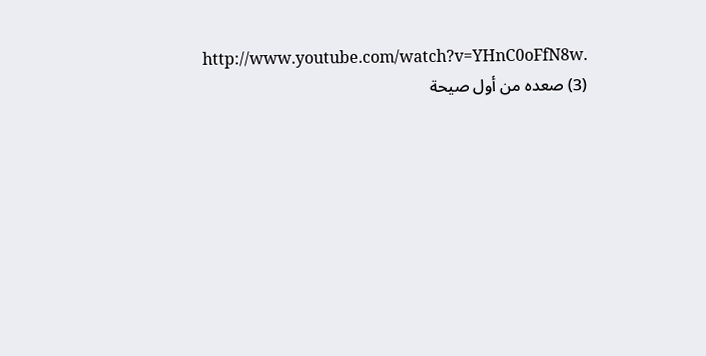http://www.youtube.com/watch?v=YHnC0oFfN8w.
(3) صعده من أول صيحة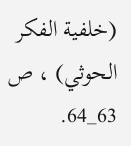(خلفية الفكر الحوثي) ، ص 63_64.